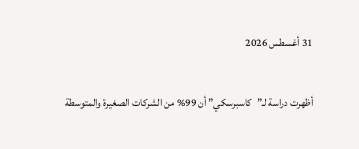31 أغسطس 2026

أظهرت دراسة لـ”كاسبرسكي” أن 99% من الشركات الصغيرة والمتوسطة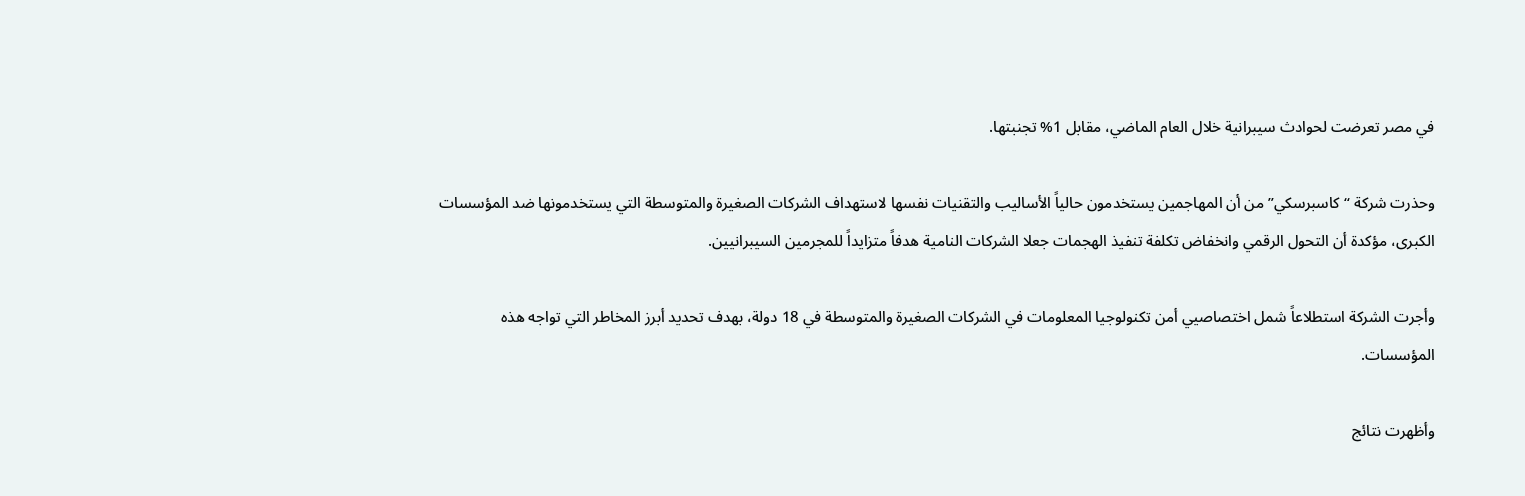في مصر تعرضت لحوادث سيبرانية خلال العام الماضي، مقابل 1% تجنبتها.

وحذرت شركة “كاسبرسكي” من أن المهاجمين يستخدمون حالياً الأساليب والتقنيات نفسها لاستهداف الشركات الصغيرة والمتوسطة التي يستخدمونها ضد المؤسسات الكبرى، مؤكدة أن التحول الرقمي وانخفاض تكلفة تنفيذ الهجمات جعلا الشركات النامية هدفاً متزايداً للمجرمين السيبرانيين.

وأجرت الشركة استطلاعاً شمل اختصاصيي أمن تكنولوجيا المعلومات في الشركات الصغيرة والمتوسطة في 18 دولة، بهدف تحديد أبرز المخاطر التي تواجه هذه المؤسسات.

وأظهرت نتائج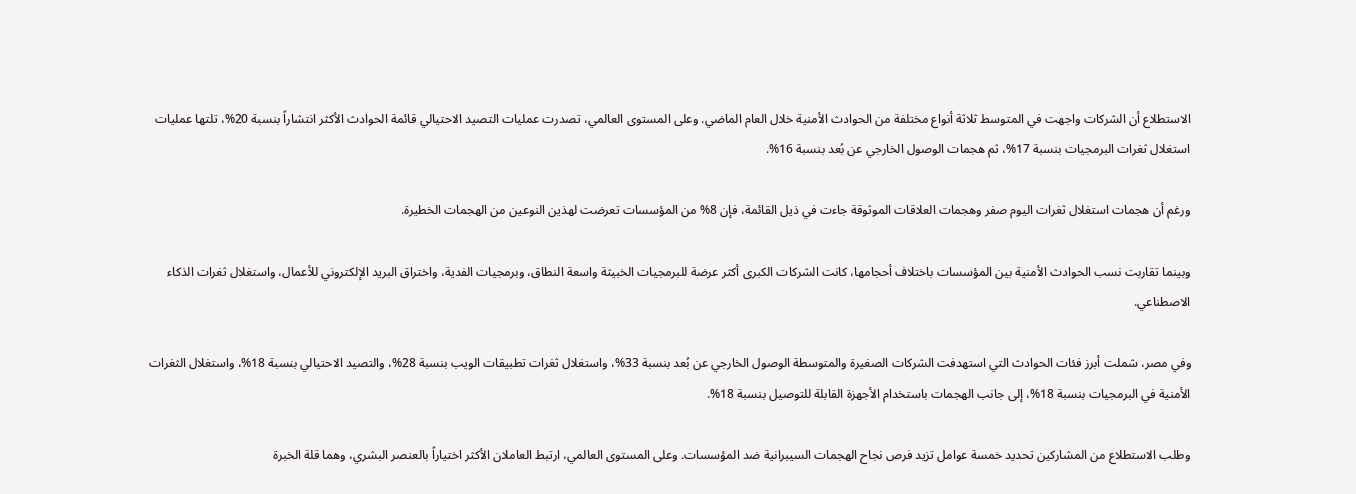الاستطلاع أن الشركات واجهت في المتوسط ثلاثة أنواع مختلفة من الحوادث الأمنية خلال العام الماضي. وعلى المستوى العالمي، تصدرت عمليات التصيد الاحتيالي قائمة الحوادث الأكثر انتشاراً بنسبة 20%، تلتها عمليات استغلال ثغرات البرمجيات بنسبة 17%، ثم هجمات الوصول الخارجي عن بُعد بنسبة 16%.

ورغم أن هجمات استغلال ثغرات اليوم صفر وهجمات العلاقات الموثوقة جاءت في ذيل القائمة، فإن 8% من المؤسسات تعرضت لهذين النوعين من الهجمات الخطيرة.

وبينما تقاربت نسب الحوادث الأمنية بين المؤسسات باختلاف أحجامها، كانت الشركات الكبرى أكثر عرضة للبرمجيات الخبيثة واسعة النطاق، وبرمجيات الفدية، واختراق البريد الإلكتروني للأعمال، واستغلال ثغرات الذكاء الاصطناعي.

وفي مصر، شملت أبرز فئات الحوادث التي استهدفت الشركات الصغيرة والمتوسطة الوصول الخارجي عن بُعد بنسبة 33%، واستغلال ثغرات تطبيقات الويب بنسبة 28%، والتصيد الاحتيالي بنسبة 18%، واستغلال الثغرات الأمنية في البرمجيات بنسبة 18%، إلى جانب الهجمات باستخدام الأجهزة القابلة للتوصيل بنسبة 18%.

وطلب الاستطلاع من المشاركين تحديد خمسة عوامل تزيد فرص نجاح الهجمات السيبرانية ضد المؤسسات. وعلى المستوى العالمي، ارتبط العاملان الأكثر اختياراً بالعنصر البشري، وهما قلة الخبرة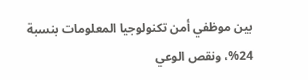بين موظفي أمن تكنولوجيا المعلومات بنسبة 24%، ونقص الوعي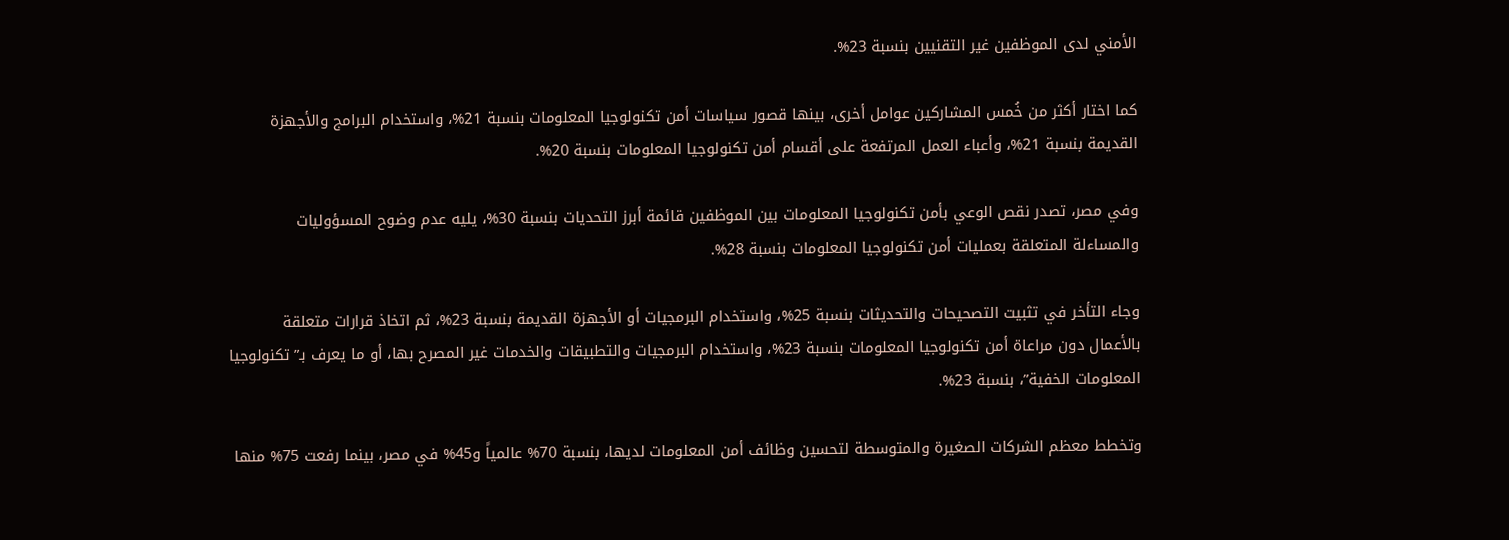الأمني لدى الموظفين غير التقنيين بنسبة 23%.

كما اختار أكثر من خُمس المشاركين عوامل أخرى، بينها قصور سياسات أمن تكنولوجيا المعلومات بنسبة 21%، واستخدام البرامج والأجهزة القديمة بنسبة 21%، وأعباء العمل المرتفعة على أقسام أمن تكنولوجيا المعلومات بنسبة 20%.

وفي مصر، تصدر نقص الوعي بأمن تكنولوجيا المعلومات بين الموظفين قائمة أبرز التحديات بنسبة 30%، يليه عدم وضوح المسؤوليات والمساءلة المتعلقة بعمليات أمن تكنولوجيا المعلومات بنسبة 28%.

وجاء التأخر في تثبيت التصحيحات والتحديثات بنسبة 25%، واستخدام البرمجيات أو الأجهزة القديمة بنسبة 23%، ثم اتخاذ قرارات متعلقة بالأعمال دون مراعاة أمن تكنولوجيا المعلومات بنسبة 23%، واستخدام البرمجيات والتطبيقات والخدمات غير المصرح بها، أو ما يعرف بـ”تكنولوجيا المعلومات الخفية”، بنسبة 23%.

وتخطط معظم الشركات الصغيرة والمتوسطة لتحسين وظائف أمن المعلومات لديها، بنسبة 70% عالمياً و45% في مصر، بينما رفعت 75% منها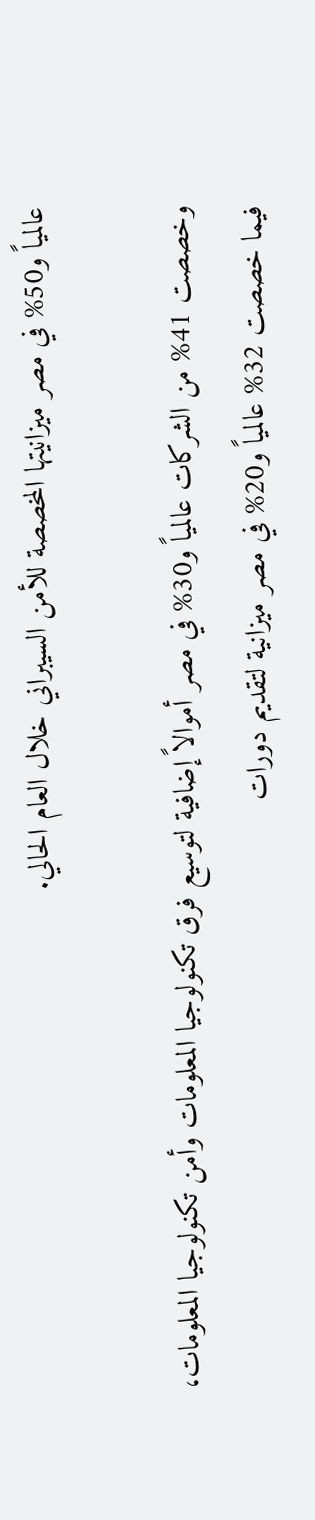عالمياً و50% في مصر ميزانيتها المخصصة للأمن السيبراني خلال العام الحالي.

وخصصت 41% من الشركات عالمياً و30% في مصر أموالاً إضافية لتوسيع فرق تكنولوجيا المعلومات وأمن تكنولوجيا المعلومات، فيما خصصت 32% عالمياً و20% في مصر ميزانية لتقديم دورات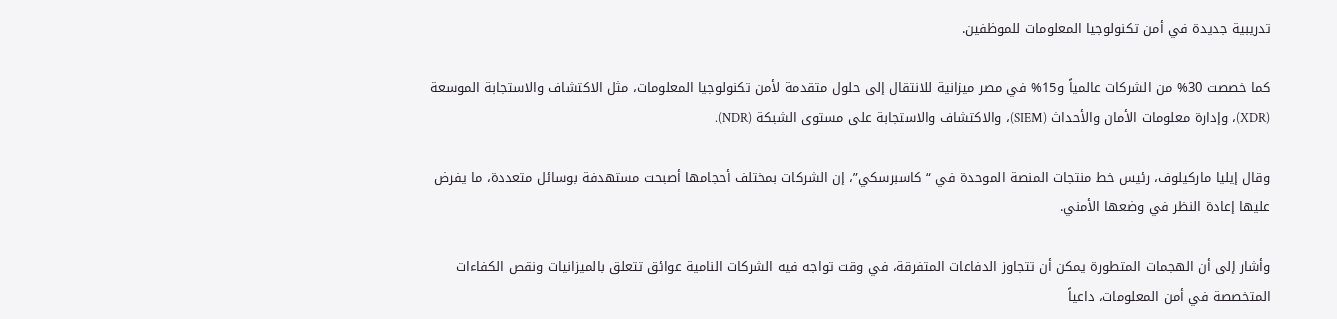تدريبية جديدة في أمن تكنولوجيا المعلومات للموظفين.

كما خصصت 30% من الشركات عالمياً و15% في مصر ميزانية للانتقال إلى حلول متقدمة لأمن تكنولوجيا المعلومات، مثل الاكتشاف والاستجابة الموسعة (XDR)، وإدارة معلومات الأمان والأحداث (SIEM)، والاكتشاف والاستجابة على مستوى الشبكة (NDR).

وقال إيليا ماركيلوف، رئيس خط منتجات المنصة الموحدة في “كاسبرسكي”، إن الشركات بمختلف أحجامها أصبحت مستهدفة بوسائل متعددة، ما يفرض عليها إعادة النظر في وضعها الأمني.

وأشار إلى أن الهجمات المتطورة يمكن أن تتجاوز الدفاعات المتفرقة، في وقت تواجه فيه الشركات النامية عوائق تتعلق بالميزانيات ونقص الكفاءات المتخصصة في أمن المعلومات، داعياً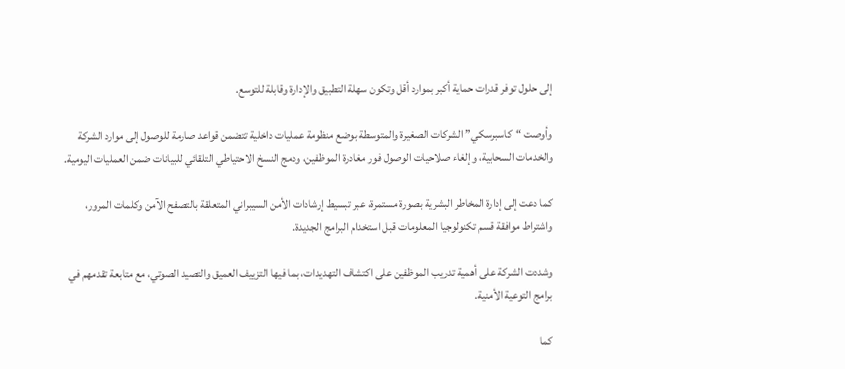إلى حلول توفر قدرات حماية أكبر بموارد أقل وتكون سهلة التطبيق والإدارة وقابلة للتوسع.

وأوصت “كاسبرسكي” الشركات الصغيرة والمتوسطة بوضع منظومة عمليات داخلية تتضمن قواعد صارمة للوصول إلى موارد الشركة والخدمات السحابية، وإلغاء صلاحيات الوصول فور مغادرة الموظفين، ودمج النسخ الاحتياطي التلقائي للبيانات ضمن العمليات اليومية.

كما دعت إلى إدارة المخاطر البشرية بصورة مستمرة، عبر تبسيط إرشادات الأمن السيبراني المتعلقة بالتصفح الآمن وكلمات المرور، واشتراط موافقة قسم تكنولوجيا المعلومات قبل استخدام البرامج الجديدة.

وشددت الشركة على أهمية تدريب الموظفين على اكتشاف التهديدات، بما فيها التزييف العميق والتصيد الصوتي، مع متابعة تقدمهم في برامج التوعية الأمنية.

كما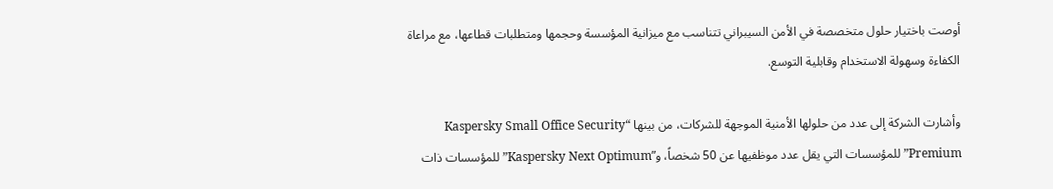أوصت باختيار حلول متخصصة في الأمن السيبراني تتناسب مع ميزانية المؤسسة وحجمها ومتطلبات قطاعها، مع مراعاة الكفاءة وسهولة الاستخدام وقابلية التوسع.

وأشارت الشركة إلى عدد من حلولها الأمنية الموجهة للشركات، من بينها “Kaspersky Small Office Security Premium” للمؤسسات التي يقل عدد موظفيها عن 50 شخصاً، و”Kaspersky Next Optimum” للمؤسسات ذات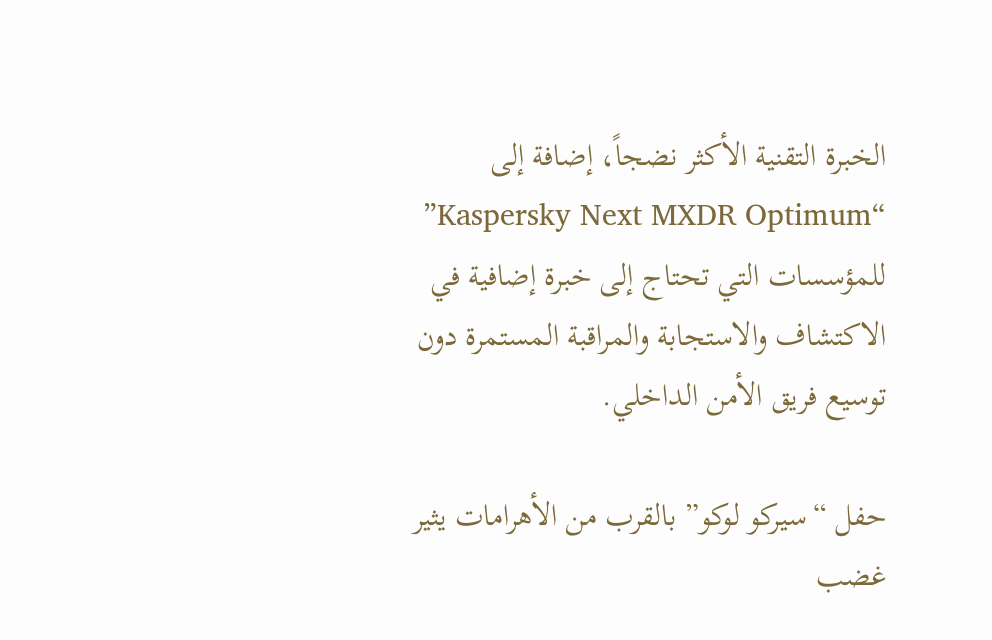الخبرة التقنية الأكثر نضجاً، إضافة إلى “Kaspersky Next MXDR Optimum” للمؤسسات التي تحتاج إلى خبرة إضافية في الاكتشاف والاستجابة والمراقبة المستمرة دون توسيع فريق الأمن الداخلي.

حفل “سيركو لوكو” بالقرب من الأهرامات يثير غضب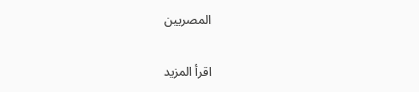المصريين

اقرأ المزيد